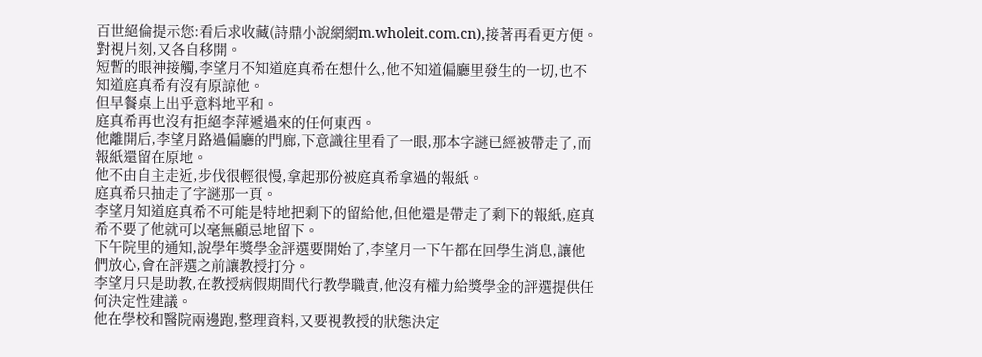百世絕倫提示您:看后求收藏(詩鼎小說網網m.wholeit.com.cn),接著再看更方便。
對視片刻,又各自移開。
短暫的眼神接觸,李望月不知道庭真希在想什么,他不知道偏廳里發生的一切,也不知道庭真希有沒有原諒他。
但早餐桌上出乎意料地平和。
庭真希再也沒有拒絕李萍遞過來的任何東西。
他離開后,李望月路過偏廳的門廊,下意識往里看了一眼,那本字謎已經被帶走了,而報紙還留在原地。
他不由自主走近,步伐很輕很慢,拿起那份被庭真希拿過的報紙。
庭真希只抽走了字謎那一頁。
李望月知道庭真希不可能是特地把剩下的留給他,但他還是帶走了剩下的報紙,庭真希不要了他就可以毫無顧忌地留下。
下午院里的通知,說學年獎學金評選要開始了,李望月一下午都在回學生消息,讓他們放心,會在評選之前讓教授打分。
李望月只是助教,在教授病假期間代行教學職責,他沒有權力給獎學金的評選提供任何決定性建議。
他在學校和醫院兩邊跑,整理資料,又要視教授的狀態決定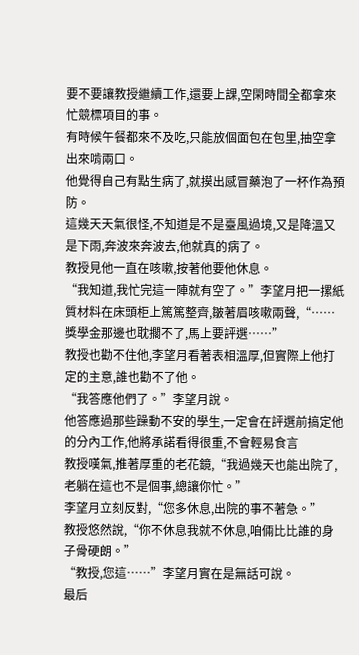要不要讓教授繼續工作,還要上課,空閑時間全都拿來忙競標項目的事。
有時候午餐都來不及吃,只能放個面包在包里,抽空拿出來啃兩口。
他覺得自己有點生病了,就摸出感冒藥泡了一杯作為預防。
這幾天天氣很怪,不知道是不是臺風過境,又是降溫又是下雨,奔波來奔波去,他就真的病了。
教授見他一直在咳嗽,按著他要他休息。
“我知道,我忙完這一陣就有空了。”李望月把一摞紙質材料在床頭柜上篤篤整齊,皺著眉咳嗽兩聲,“……獎學金那邊也耽擱不了,馬上要評選……”
教授也勸不住他,李望月看著表相溫厚,但實際上他打定的主意,誰也勸不了他。
“我答應他們了。”李望月說。
他答應過那些躁動不安的學生,一定會在評選前搞定他的分內工作,他將承諾看得很重,不會輕易食言
教授嘆氣,推著厚重的老花鏡,“我過幾天也能出院了,老躺在這也不是個事,總讓你忙。”
李望月立刻反對,“您多休息,出院的事不著急。”
教授悠然說,“你不休息我就不休息,咱倆比比誰的身子骨硬朗。”
“教授,您這……”李望月實在是無話可說。
最后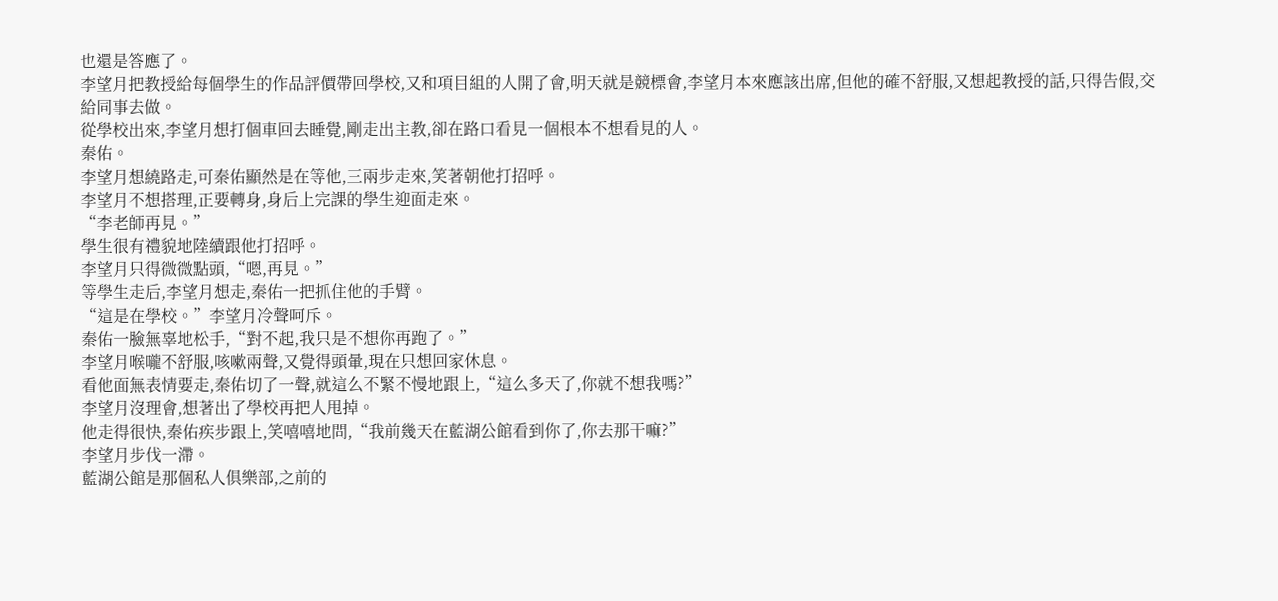也還是答應了。
李望月把教授給每個學生的作品評價帶回學校,又和項目組的人開了會,明天就是競標會,李望月本來應該出席,但他的確不舒服,又想起教授的話,只得告假,交給同事去做。
從學校出來,李望月想打個車回去睡覺,剛走出主教,卻在路口看見一個根本不想看見的人。
秦佑。
李望月想繞路走,可秦佑顯然是在等他,三兩步走來,笑著朝他打招呼。
李望月不想搭理,正要轉身,身后上完課的學生迎面走來。
“李老師再見。”
學生很有禮貌地陸續跟他打招呼。
李望月只得微微點頭,“嗯,再見。”
等學生走后,李望月想走,秦佑一把抓住他的手臂。
“這是在學校。”李望月冷聲呵斥。
秦佑一臉無辜地松手,“對不起,我只是不想你再跑了。”
李望月喉嚨不舒服,咳嗽兩聲,又覺得頭暈,現在只想回家休息。
看他面無表情要走,秦佑切了一聲,就這么不緊不慢地跟上,“這么多天了,你就不想我嗎?”
李望月沒理會,想著出了學校再把人甩掉。
他走得很快,秦佑疾步跟上,笑嘻嘻地問,“我前幾天在藍湖公館看到你了,你去那干嘛?”
李望月步伐一滯。
藍湖公館是那個私人俱樂部,之前的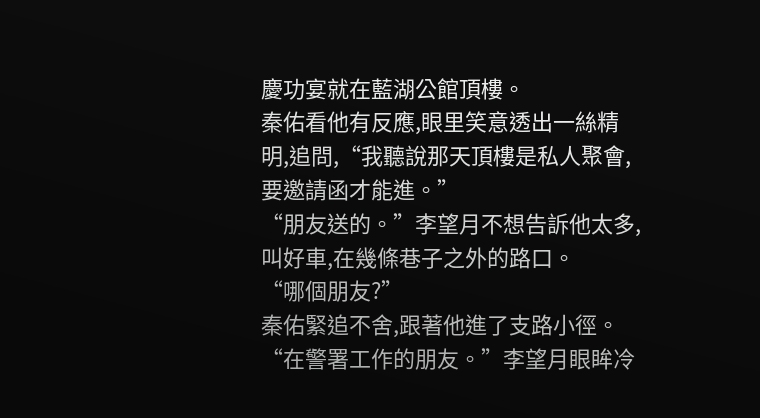慶功宴就在藍湖公館頂樓。
秦佑看他有反應,眼里笑意透出一絲精明,追問,“我聽說那天頂樓是私人聚會,要邀請函才能進。”
“朋友送的。”李望月不想告訴他太多,叫好車,在幾條巷子之外的路口。
“哪個朋友?”
秦佑緊追不舍,跟著他進了支路小徑。
“在警署工作的朋友。”李望月眼眸冷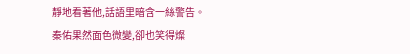靜地看著他,話語里暗含一絲警告。
秦佑果然面色微變,卻也笑得燦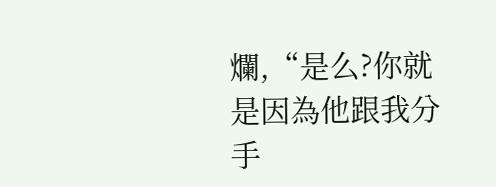爛,“是么?你就是因為他跟我分手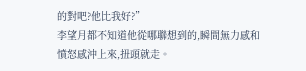的對吧?他比我好?”
李望月都不知道他從哪聯想到的,瞬間無力感和憤怒感沖上來,扭頭就走。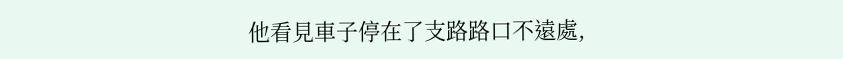他看見車子停在了支路路口不遠處,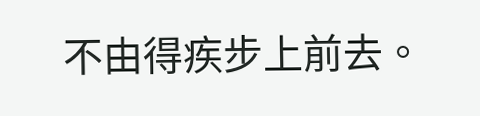不由得疾步上前去。